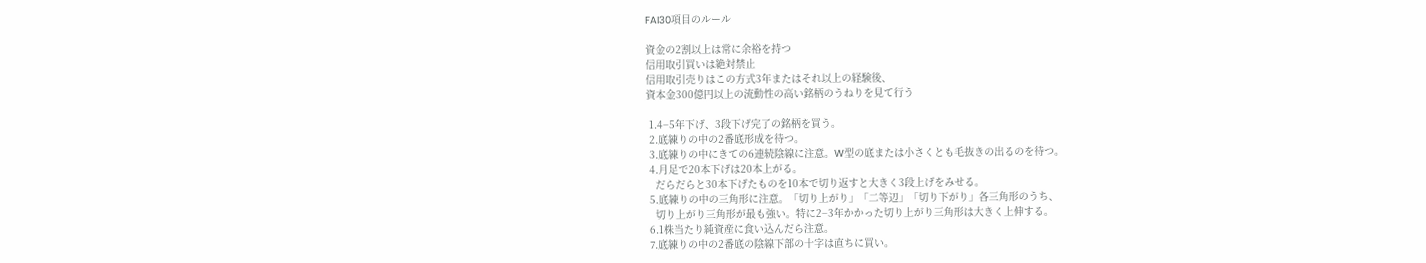FAI30項目のルール

資金の2割以上は常に余裕を持つ
信用取引買いは絶対禁止
信用取引売りはこの方式3年またはそれ以上の経験後、
資本金300億円以上の流動性の高い銘柄のうねりを見て行う

 1.4−5年下げ、3段下げ完了の銘柄を買う。
 2.底練りの中の2番底形成を待つ。
 3.底練りの中にきての6連続陰線に注意。W型の底または小さくとも毛抜きの出るのを待つ。
 4.月足で20本下げは20本上がる。
   だらだらと30本下げたものを10本で切り返すと大きく3段上げをみせる。
 5.底練りの中の三角形に注意。「切り上がり」「二等辺」「切り下がり」各三角形のうち、
   切り上がり三角形が最も強い。特に2−3年かかった切り上がり三角形は大きく上伸する。
 6.1株当たり純資産に食い込んだら注意。
 7.底練りの中の2番底の陰線下部の十字は直ちに買い。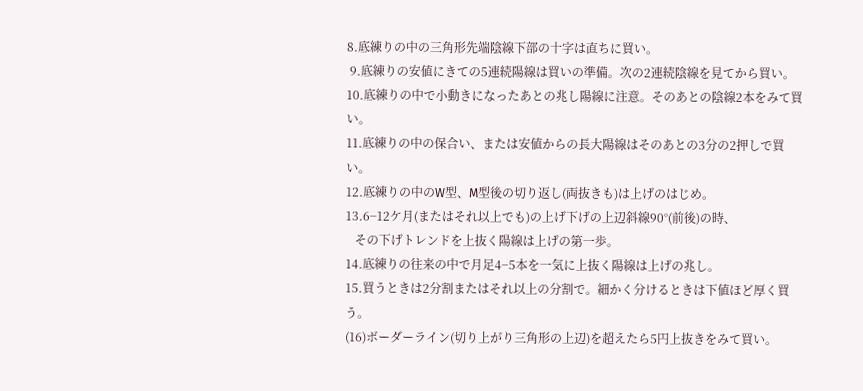8.底練りの中の三角形先端陰線下部の十字は直ちに買い。
 9.底練りの安値にきての5連続陽線は買いの準備。次の2連続陰線を見てから買い。
10.底練りの中で小動きになったあとの兆し陽線に注意。そのあとの陰線2本をみて買い。
11.底練りの中の保合い、または安値からの長大陽線はそのあとの3分の2押しで買い。
12.底練りの中のW型、M型後の切り返し(両抜きも)は上げのはじめ。
13.6−12ケ月(またはそれ以上でも)の上げ下げの上辺斜線90°(前後)の時、
   その下げトレンドを上抜く陽線は上げの第一歩。
14.底練りの往来の中で月足4−5本を一気に上抜く陽線は上げの兆し。
15.買うときは2分割またはそれ以上の分割で。細かく分けるときは下値ほど厚く買う。
(16)ボーダーライン(切り上がり三角形の上辺)を超えたら5円上抜きをみて買い。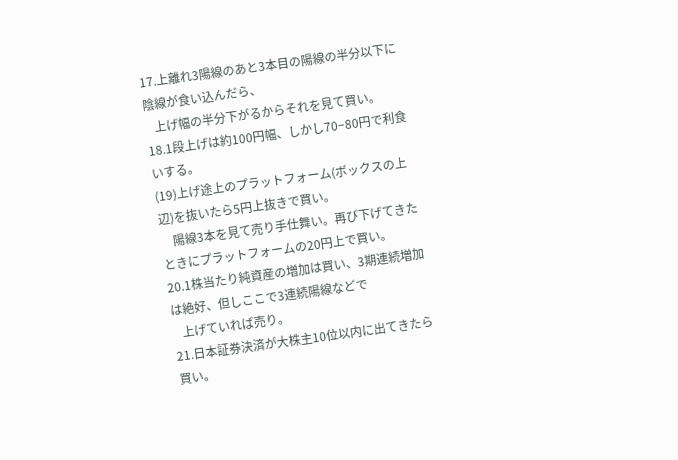17.上離れ3陽線のあと3本目の陽線の半分以下に陰線が食い込んだら、
   上げ幅の半分下がるからそれを見て買い。
18.1段上げは約100円幅、しかし70−80円で利食いする。
(19)上げ途上のプラットフォーム(ボックスの上辺)を抜いたら5円上抜きで買い。
    陽線3本を見て売り手仕舞い。再び下げてきたときにプラットフォームの20円上で買い。
20.1株当たり純資産の増加は買い、3期連続増加は絶好、但しここで3連続陽線などで
   上げていれば売り。
21.日本証券決済が大株主10位以内に出てきたら買い。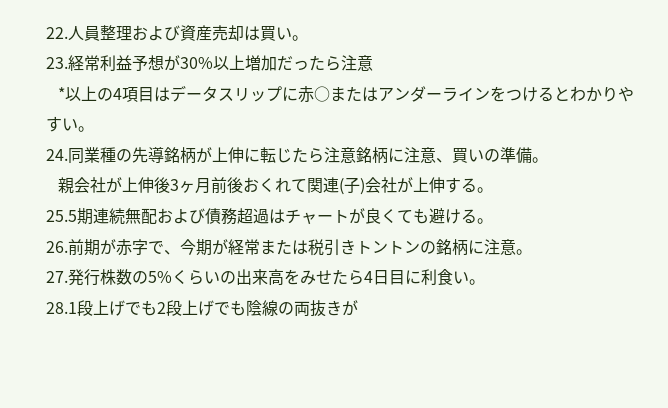22.人員整理および資産売却は買い。
23.経常利益予想が30%以上増加だったら注意
   *以上の4項目はデータスリップに赤○またはアンダーラインをつけるとわかりやすい。
24.同業種の先導銘柄が上伸に転じたら注意銘柄に注意、買いの準備。
   親会社が上伸後3ヶ月前後おくれて関連(子)会社が上伸する。
25.5期連続無配および債務超過はチャートが良くても避ける。
26.前期が赤字で、今期が経常または税引きトントンの銘柄に注意。
27.発行株数の5%くらいの出来高をみせたら4日目に利食い。
28.1段上げでも2段上げでも陰線の両抜きが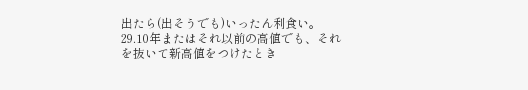出たら(出そうでも)いったん利食い。
29.10年またはそれ以前の高値でも、それを抜いて新高値をつけたとき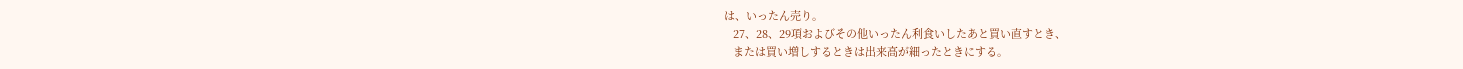は、いったん売り。
   27、28、29項およびその他いったん利食いしたあと買い直すとき、
   または買い増しするときは出来高が細ったときにする。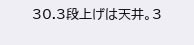30.3段上げは天井。3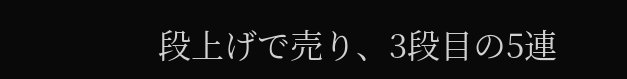段上げで売り、3段目の5連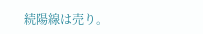続陽線は売り。